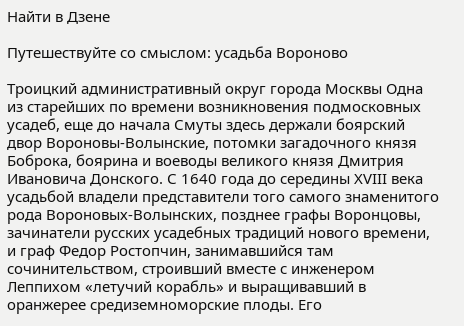Найти в Дзене

Путешествуйте со смыслом: усадьба Вороново

Троицкий административный округ города Москвы Одна из старейших по времени возникновения подмосковных усадеб, еще до начала Смуты здесь держали боярский двор Вороновы-Волынские, потомки загадочного князя Боброка, боярина и воеводы великого князя Дмитрия Ивановича Донского. С 1640 года до середины XVIII века усадьбой владели представители того самого знаменитого рода Вороновых-Волынских, позднее графы Воронцовы, зачинатели русских усадебных традиций нового времени, и граф Федор Ростопчин, занимавшийся там сочинительством, строивший вместе с инженером Леппихом «летучий корабль» и выращивавший в оранжерее средиземноморские плоды. Его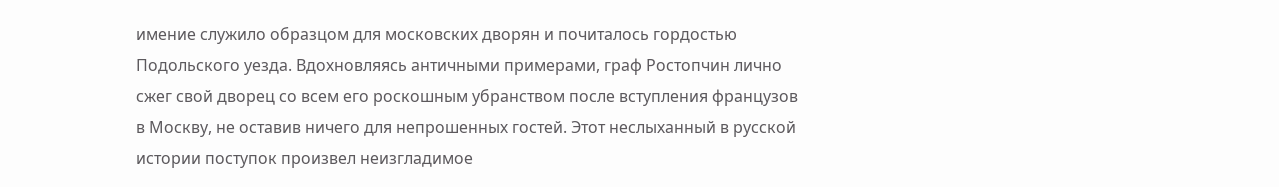имение служило образцом для московских дворян и почиталось гордостью Подольского уезда. Вдохновляясь античными примерами, граф Ростопчин лично сжег свой дворец со всем его роскошным убранством после вступления французов в Москву, не оставив ничего для непрошенных гостей. Этот неслыханный в русской истории поступок произвел неизгладимое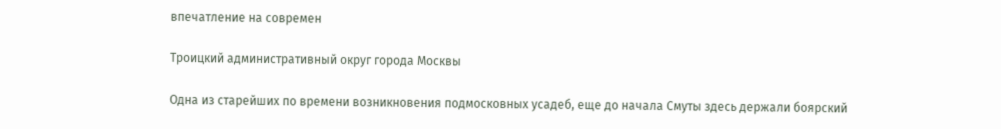впечатление на современ

Троицкий административный округ города Москвы

Одна из старейших по времени возникновения подмосковных усадеб, еще до начала Смуты здесь держали боярский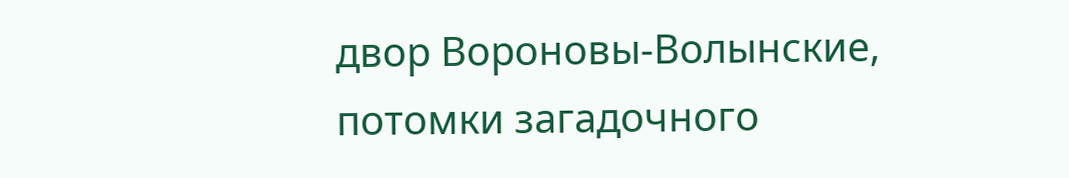двор Вороновы-Волынские, потомки загадочного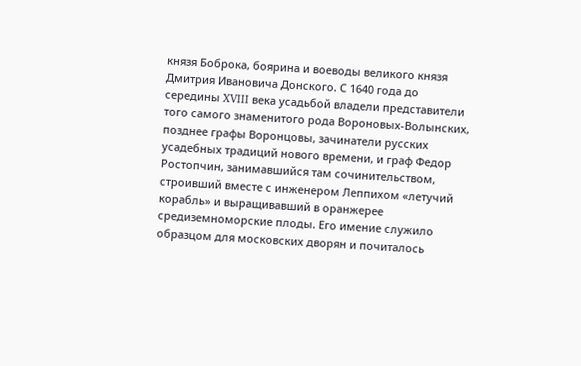князя Боброка, боярина и воеводы великого князя Дмитрия Ивановича Донского. С 1640 года до середины XVIII века усадьбой владели представители того самого знаменитого рода Вороновых-Волынских, позднее графы Воронцовы, зачинатели русских усадебных традиций нового времени, и граф Федор Ростопчин, занимавшийся там сочинительством, строивший вместе с инженером Леппихом «летучий корабль» и выращивавший в оранжерее средиземноморские плоды. Его имение служило образцом для московских дворян и почиталось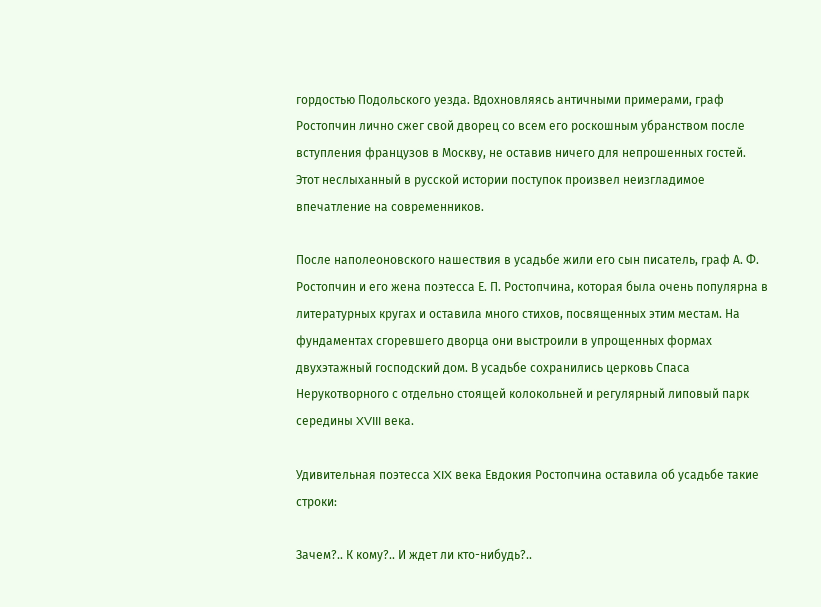гордостью Подольского уезда. Вдохновляясь античными примерами, граф Ростопчин лично сжег свой дворец со всем его роскошным убранством после вступления французов в Москву, не оставив ничего для непрошенных гостей. Этот неслыханный в русской истории поступок произвел неизгладимое впечатление на современников.

После наполеоновского нашествия в усадьбе жили его сын писатель, граф А. Ф. Ростопчин и его жена поэтесса Е. П. Ростопчина, которая была очень популярна в литературных кругах и оставила много стихов, посвященных этим местам. На фундаментах сгоревшего дворца они выстроили в упрощенных формах двухэтажный господский дом. В усадьбе сохранились церковь Спаса Нерукотворного с отдельно стоящей колокольней и регулярный липовый парк середины XVIII века.

Удивительная поэтесса XIX века Евдокия Ростопчина оставила об усадьбе такие строки:

Зачем?.. К кому?.. И ждет ли кто-нибудь?..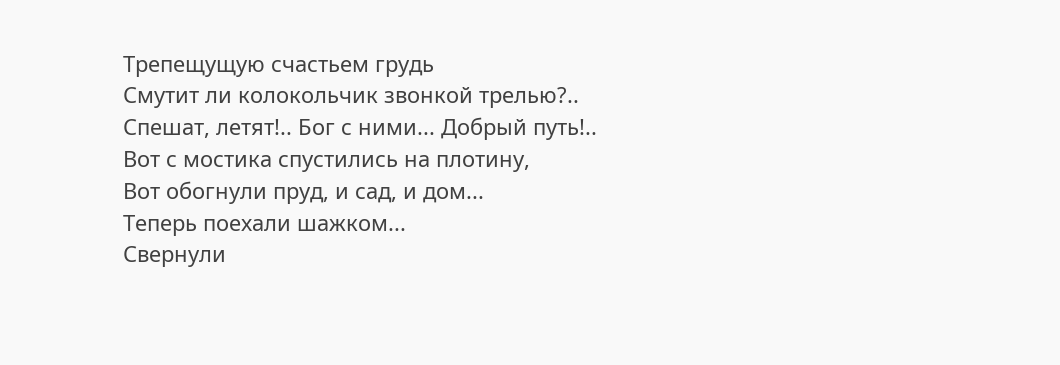Трепещущую счастьем грудь
Смутит ли колокольчик звонкой трелью?..
Спешат, летят!.. Бог с ними... Добрый путь!..
Вот с мостика спустились на плотину,
Вот обогнули пруд, и сад, и дом...
Теперь поехали шажком...
Свернули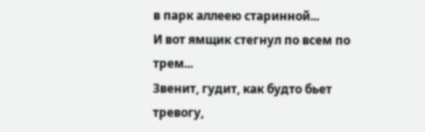в парк аллеею старинной...
И вот ямщик стегнул по всем по трем...
Звенит, гудит, как будто бьет тревогу,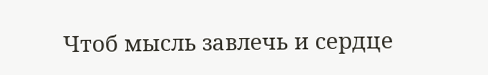Чтоб мысль завлечь и сердце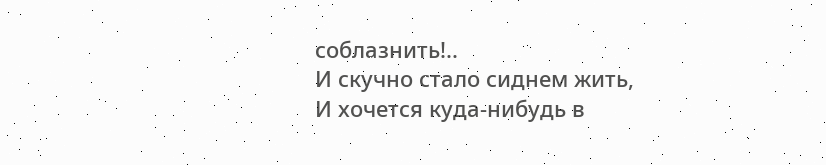соблазнить!..
И скучно стало сиднем жить,
И хочется куда-нибудь в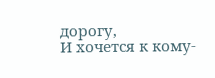дорогу,
И хочется к кому-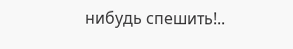нибудь спешить!..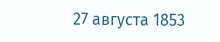27 августа 1853